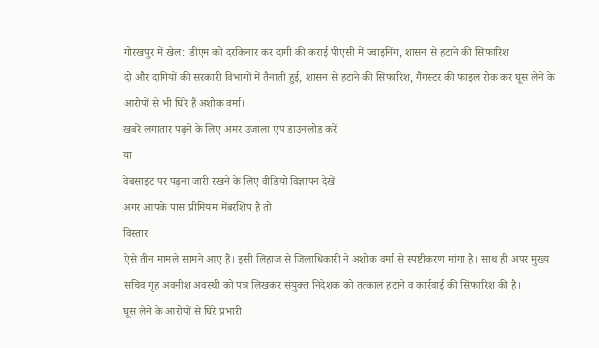गोरखपुर में खेल: डीएम को दरकिनार कर दागी की कराई पीएसी में ज्वाइनिंग, शासन से हटाने की सिफारिश
दो और दागियों की सरकारी विभागों में तैनाती हुई, शासन से हटाने की सिफारिश, गैंगस्टर की फाइल रोक कर घूस लेने के आरोपों से भी घिरे हैं अशोक वर्मा।
खबरें लगातार पढ़ने के लिए अमर उजाला एप डाउनलोड करें
या
वेबसाइट पर पढ़ना जारी रखने के लिए वीडियो विज्ञापन देखें
अगर आपके पास प्रीमियम मेंबरशिप है तो
विस्तार
ऐसे तीन मामले सामने आए हैं। इसी लिहाज से जिलाधिकारी ने अशोक वर्मा से स्पष्टीकरण मांगा है। साथ ही अपर मुख्य सचिव गृह अवनीश अवस्थी को पत्र लिखकर संयुक्त निदेशक को तत्काल हटाने व कार्रवाई की सिफारिश की है।
घूस लेने के आरोपों से घिरे प्रभारी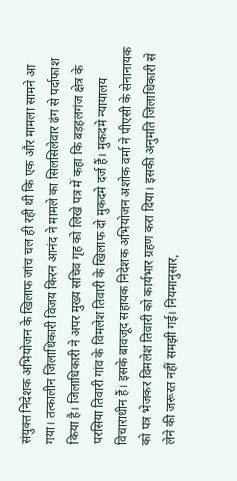संयुक्त निदेशक अभियोजन के खिलाफ जांच चल ही रही थी कि एक और मामला सामने आ गया। तत्कालीन जिलाधिकारी विजय किरन आनंद ने मामले का सिलसिलेवार ढंग से पर्दाफाश किया है। जिलाधिकारी ने अपर मुख्य सचिव गृह को लिखे पत्र में कहा कि बड़हलगंज क्षेत्र के परसिया तिवारी गांव के विमलेश तिवारी के खिलाफ दो मुकदमे दर्ज हैं। मुकदमे न्यायालय विचाराधीन हैं। इसके बावजूद सहायक निदेशक अभियोजन अशोक वर्मा ने पीएसी के सेनानायक को पत्र भेजकर विमलेश तिवारी को कार्यभार ग्रहण करा दिया। इसकी अनुमति जिलाधिकारी से लेने की जरूरत नहीं समझी गई। नियमानुसार,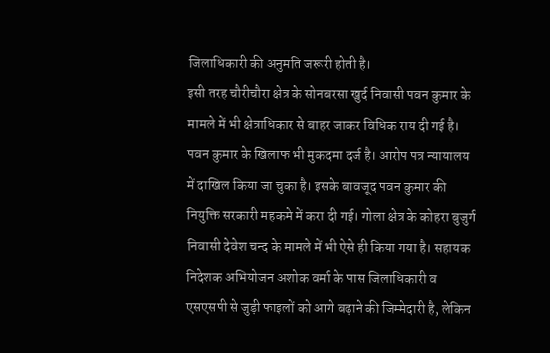जिलाधिकारी की अनुमति जरूरी होती है।
इसी तरह चौरीचौरा क्षेत्र के सोनबरसा खुर्द निवासी पवन कुमार के मामले में भी क्षेत्राधिकार से बाहर जाकर विधिक राय दी गई है। पवन कुमार के खिलाफ भी मुकदमा दर्ज है। आरोप पत्र न्यायालय में दाखिल किया जा चुका है। इसके बावजूद पवन कुमार की नियुक्ति सरकारी महकमे में करा दी गई। गोला क्षेत्र के कोहरा बुजुर्ग निवासी देवेश चन्द के मामले में भी ऐसे ही किया गया है। सहायक निदेशक अभियोजन अशोक वर्मा के पास जिलाधिकारी व एसएसपी से जुड़ी फाइलों को आगे बढ़ाने की जिम्मेदारी है, लेकिन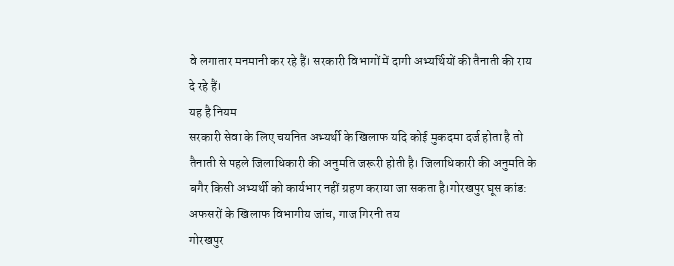वे लगातार मनमानी कर रहे हैं। सरकारी विभागों में दागी अभ्यर्थियों की तैनाती की राय दे रहे हैं।
यह है नियम
सरकारी सेवा के लिए चयनित अभ्यर्थी के खिलाफ यदि कोई मुकदमा दर्ज होता है तो तैनाती से पहले जिलाधिकारी की अनुमति जरूरी होती है। जिलाधिकारी की अनुमति के बगैर किसी अभ्यर्थी को कार्यभार नहीं ग्रहण कराया जा सकता है।गोरखपुर घूस कांड: अफसरों के खिलाफ विभागीय जांच, गाज गिरनी तय
गोरखपुर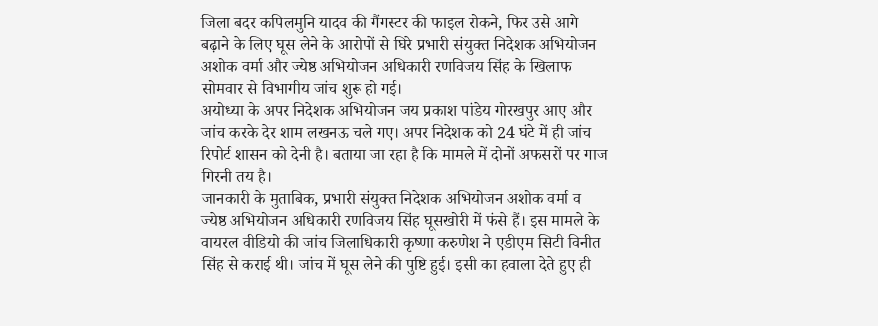जिला बदर कपिलमुनि यादव की गैंगस्टर की फाइल रोकने, फिर उसे आगे बढ़ाने के लिए घूस लेने के आरोपों से घिरे प्रभारी संयुक्त निदेशक अभियोजन अशोक वर्मा और ज्येष्ठ अभियोजन अधिकारी रणविजय सिंह के खिलाफ सोमवार से विभागीय जांच शुरू हो गई।
अयोध्या के अपर निदेशक अभियोजन जय प्रकाश पांडेय गोरखपुर आए और जांच करके देर शाम लखनऊ चले गए। अपर निदेशक को 24 घंटे में ही जांच रिपोर्ट शासन को देनी है। बताया जा रहा है कि मामले में दोनों अफसरों पर गाज गिरनी तय है।
जानकारी के मुताबिक, प्रभारी संयुक्त निदेशक अभियोजन अशोक वर्मा व ज्येष्ठ अभियोजन अधिकारी रणविजय सिंह घूसखोरी में फंसे हैं। इस मामले के वायरल वीडियो की जांच जिलाधिकारी कृष्णा करुणेश ने एडीएम सिटी विनीत सिंह से कराई थी। जांच में घूस लेने की पुष्टि हुई। इसी का हवाला देते हुए ही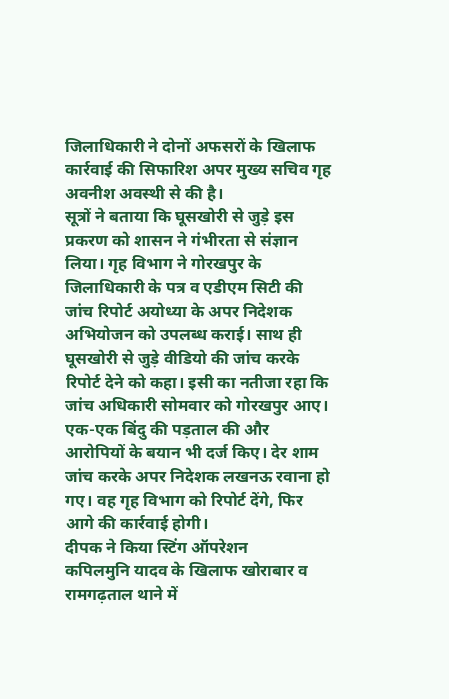जिलाधिकारी ने दोनों अफसरों के खिलाफ कार्रवाई की सिफारिश अपर मुख्य सचिव गृह अवनीश अवस्थी से की है।
सूत्रों ने बताया कि घूसखोरी से जुड़े इस प्रकरण को शासन ने गंभीरता से संज्ञान लिया। गृह विभाग ने गोरखपुर के जिलाधिकारी के पत्र व एडीएम सिटी की जांच रिपोर्ट अयोध्या के अपर निदेशक अभियोजन को उपलब्ध कराई। साथ ही घूसखोरी से जुड़े वीडियो की जांच करके रिपोर्ट देने को कहा। इसी का नतीजा रहा कि जांच अधिकारी सोमवार को गोरखपुर आए। एक-एक बिंदु की पड़ताल की और आरोपियों के बयान भी दर्ज किए। देर शाम जांच करके अपर निदेशक लखनऊ रवाना हो गए। वह गृह विभाग को रिपोर्ट देंगे, फिर आगे की कार्रवाई होगी।
दीपक ने किया स्टिंग ऑपरेशन
कपिलमुनि यादव के खिलाफ खोराबार व रामगढ़ताल थाने में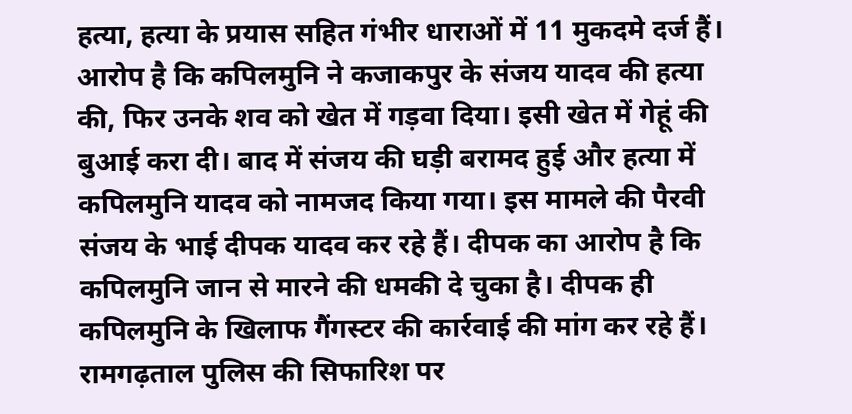हत्या, हत्या के प्रयास सहित गंभीर धाराओं में 11 मुकदमे दर्ज हैं। आरोप है कि कपिलमुनि ने कजाकपुर के संजय यादव की हत्या की, फिर उनके शव को खेत में गड़वा दिया। इसी खेत में गेहूं की बुआई करा दी। बाद में संजय की घड़ी बरामद हुई और हत्या में कपिलमुनि यादव को नामजद किया गया। इस मामले की पैरवी संजय के भाई दीपक यादव कर रहे हैं। दीपक का आरोप है कि कपिलमुनि जान से मारने की धमकी दे चुका है। दीपक ही कपिलमुनि के खिलाफ गैंगस्टर की कार्रवाई की मांग कर रहे हैं।
रामगढ़ताल पुलिस की सिफारिश पर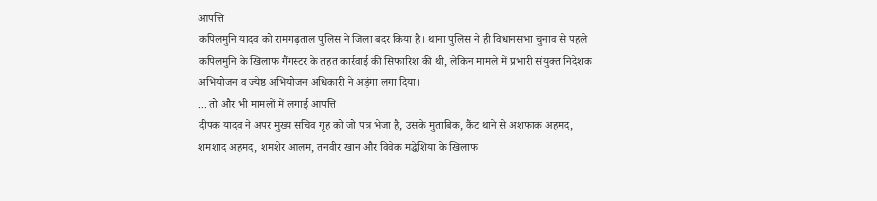आपत्ति
कपिलमुनि यादव को रामगढ़ताल पुलिस ने जिला बदर किया है। थाना पुलिस ने ही विधानसभा चुनाव से पहले कपिलमुनि के खिलाफ गैंगस्टर के तहत कार्रवाई की सिफारिश की थी, लेकिन मामले में प्रभारी संयुक्त निदेशक अभियोजन व ज्येष्ठ अभियोजन अधिकारी ने अड़ंगा लगा दिया।
... तो और भी मामलों में लगाई आपत्ति
दीपक यादव ने अपर मुख्य सचिव गृह को जो पत्र भेजा है, उसके मुताबिक, कैंट थाने से अशफाक अहमद, शमशाद अहमद, शमशेर आलम, तनवीर खान और विवेक मद्धेशिया के खिलाफ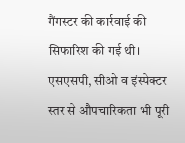गैंगस्टर की कार्रवाई की सिफारिश की गई थी। एसएसपी, सीओ व इंस्पेक्टर स्तर से औपचारिकता भी पूरी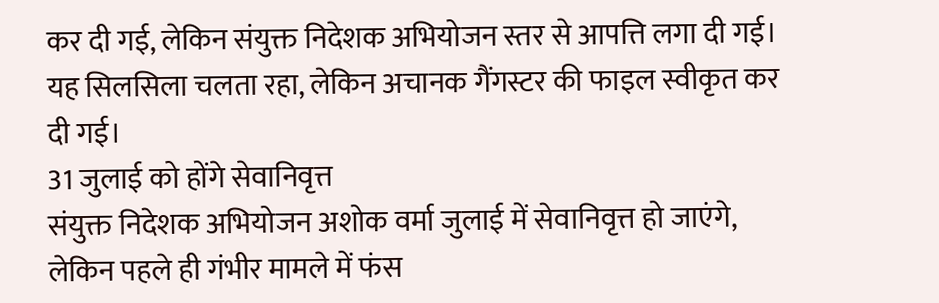कर दी गई, लेकिन संयुक्त निदेशक अभियोजन स्तर से आपत्ति लगा दी गई। यह सिलसिला चलता रहा, लेकिन अचानक गैंगस्टर की फाइल स्वीकृत कर दी गई।
31 जुलाई को होंगे सेवानिवृत्त
संयुक्त निदेशक अभियोजन अशोक वर्मा जुलाई में सेवानिवृत्त हो जाएंगे, लेकिन पहले ही गंभीर मामले में फंस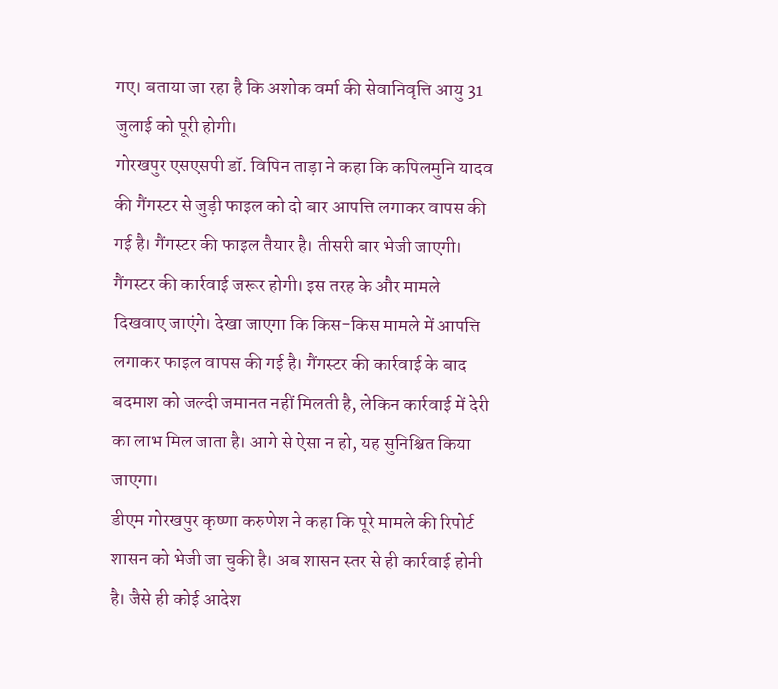गए। बताया जा रहा है कि अशोक वर्मा की सेवानिवृत्ति आयु 31 जुलाई को पूरी होगी।
गोरखपुर एसएसपी डॉ. विपिन ताड़ा ने कहा कि कपिलमुनि यादव की गैंगस्टर से जुड़ी फाइल को दो बार आपत्ति लगाकर वापस की गई है। गैंगस्टर की फाइल तैयार है। तीसरी बार भेजी जाएगी। गैंगस्टर की कार्रवाई जरूर होगी। इस तरह के और मामले दिखवाए जाएंगे। देखा जाएगा कि किस-किस मामले में आपत्ति लगाकर फाइल वापस की गई है। गैंगस्टर की कार्रवाई के बाद बदमाश को जल्दी जमानत नहीं मिलती है, लेकिन कार्रवाई में देरी का लाभ मिल जाता है। आगे से ऐसा न हो, यह सुनिश्चित किया जाएगा।
डीएम गोरखपुर कृष्णा करुणेश ने कहा कि पूरे मामले की रिपोर्ट शासन को भेजी जा चुकी है। अब शासन स्तर से ही कार्रवाई होनी है। जैसे ही कोई आदेश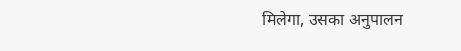मिलेगा, उसका अनुपालन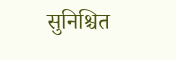सुनिश्चित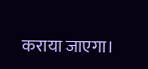कराया जाएगा।